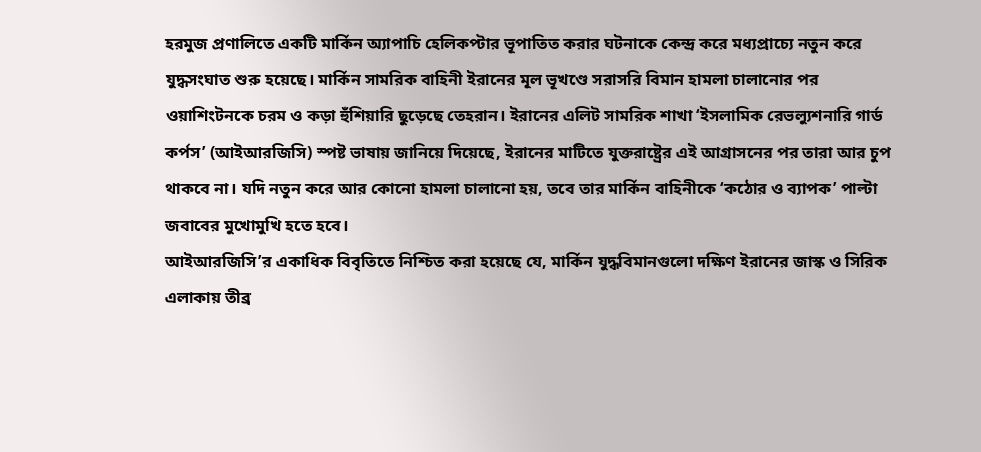হরমুজ প্রণালিতে একটি মার্কিন অ্যাপাচি হেলিকপ্টার ভূপাতিত করার ঘটনাকে কেন্দ্র করে মধ্যপ্রাচ্যে নতুন করে যুদ্ধসংঘাত শুরু হয়েছে। মার্কিন সামরিক বাহিনী ইরানের মূল ভূখণ্ডে সরাসরি বিমান হামলা চালানোর পর ওয়াশিংটনকে চরম ও কড়া হুঁশিয়ারি ছুড়েছে তেহরান। ইরানের এলিট সামরিক শাখা ‘ইসলামিক রেভল্যুশনারি গার্ড কর্পস’ (আইআরজিসি) স্পষ্ট ভাষায় জানিয়ে দিয়েছে, ইরানের মাটিতে যুক্তরাষ্ট্রের এই আগ্রাসনের পর তারা আর চুপ থাকবে না। যদি নতুন করে আর কোনো হামলা চালানো হয়, তবে তার মার্কিন বাহিনীকে ‘কঠোর ও ব্যাপক’ পাল্টা জবাবের মুখোমুখি হতে হবে।
আইআরজিসি’র একাধিক বিবৃতিতে নিশ্চিত করা হয়েছে যে, মার্কিন যুদ্ধবিমানগুলো দক্ষিণ ইরানের জাস্ক ও সিরিক এলাকায় তীব্র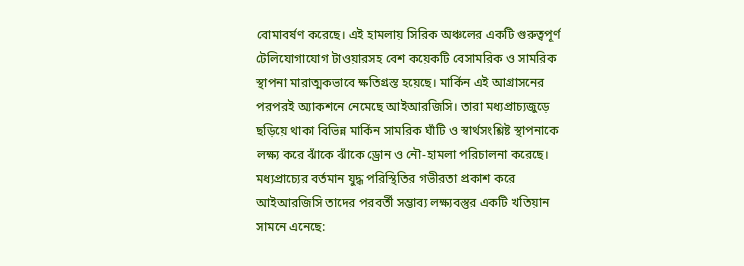বোমাবর্ষণ করেছে। এই হামলায় সিরিক অঞ্চলের একটি গুরুত্বপূর্ণ টেলিযোগাযোগ টাওয়ারসহ বেশ কয়েকটি বেসামরিক ও সামরিক স্থাপনা মারাত্মকভাবে ক্ষতিগ্রস্ত হয়েছে। মার্কিন এই আগ্রাসনের পরপরই অ্যাকশনে নেমেছে আইআরজিসি। তারা মধ্যপ্রাচ্যজুড়ে ছড়িয়ে থাকা বিভিন্ন মার্কিন সামরিক ঘাঁটি ও স্বার্থসংশ্লিষ্ট স্থাপনাকে লক্ষ্য করে ঝাঁকে ঝাঁকে ড্রোন ও নৌ-হামলা পরিচালনা করেছে।
মধ্যপ্রাচ্যের বর্তমান যুদ্ধ পরিস্থিতির গভীরতা প্রকাশ করে আইআরজিসি তাদের পরবর্তী সম্ভাব্য লক্ষ্যবস্তুর একটি খতিয়ান সামনে এনেছে: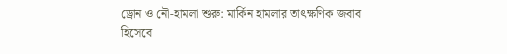ড্রোন ও নৌ-হামলা শুরু: মার্কিন হামলার তাৎক্ষণিক জবাব হিসেবে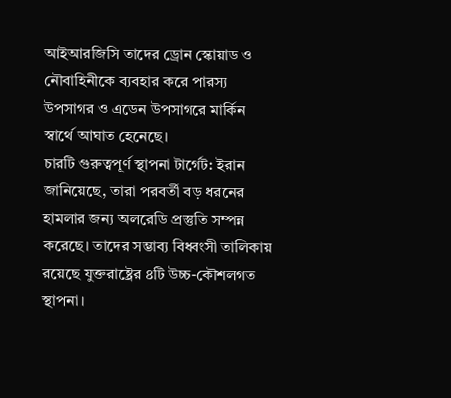আইআরজিসি তাদের ড্রোন স্কোয়াড ও নৌবাহিনীকে ব্যবহার করে পারস্য উপসাগর ও এডেন উপসাগরে মার্কিন স্বার্থে আঘাত হেনেছে।
চারটি গুরুত্বপূর্ণ স্থাপনা টার্গেট: ইরান জানিয়েছে, তারা পরবর্তী বড় ধরনের হামলার জন্য অলরেডি প্রস্তুতি সম্পন্ন করেছে। তাদের সম্ভাব্য বিধ্বংসী তালিকায় রয়েছে যুক্তরাষ্ট্রের ৪টি উচ্চ-কৌশলগত স্থাপনা।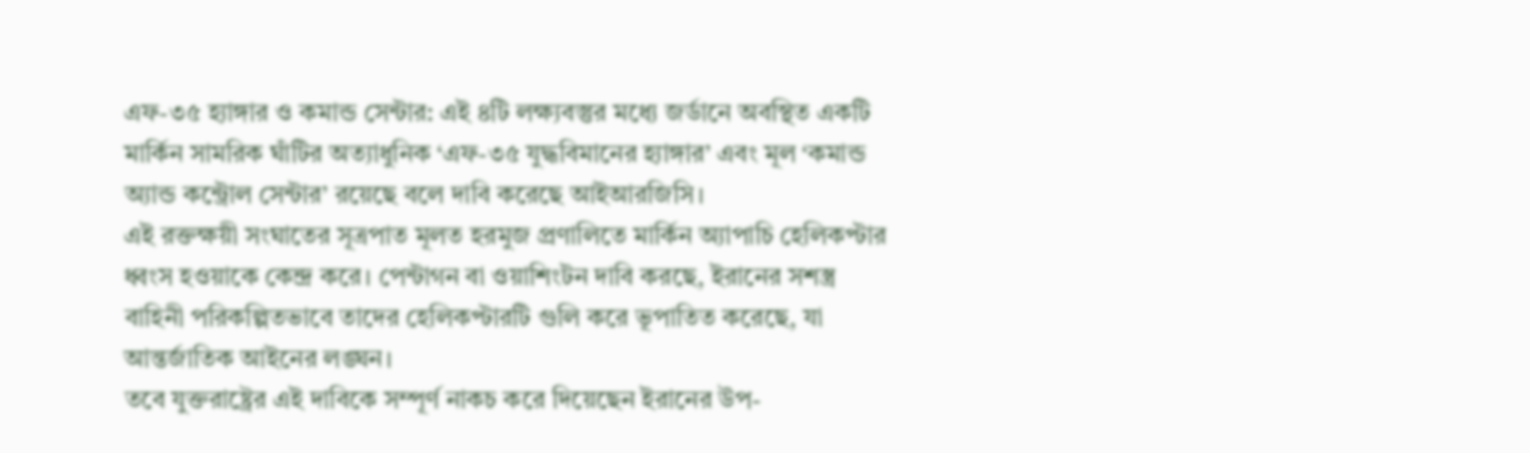এফ-৩৫ হ্যাঙ্গার ও কমান্ড সেন্টার: এই ৪টি লক্ষ্যবস্তুর মধ্যে জর্ডানে অবস্থিত একটি মার্কিন সামরিক ঘাঁটির অত্যাধুনিক ‘এফ-৩৫ যুদ্ধবিমানের হ্যাঙ্গার’ এবং মূল ‘কমান্ড অ্যান্ড কন্ট্রোল সেন্টার’ রয়েছে বলে দাবি করেছে আইআরজিসি।
এই রক্তক্ষয়ী সংঘাতের সূত্রপাত মূলত হরমুজ প্রণালিতে মার্কিন অ্যাপাচি হেলিকপ্টার ধ্বংস হওয়াকে কেন্দ্র করে। পেন্টাগন বা ওয়াশিংটন দাবি করছে, ইরানের সশস্ত্র বাহিনী পরিকল্পিতভাবে তাদের হেলিকপ্টারটি গুলি করে ভূপাতিত করেছে, যা আন্তর্জাতিক আইনের লঙ্ঘন।
তবে যুক্তরাষ্ট্রের এই দাবিকে সম্পূর্ণ নাকচ করে দিয়েছেন ইরানের উপ-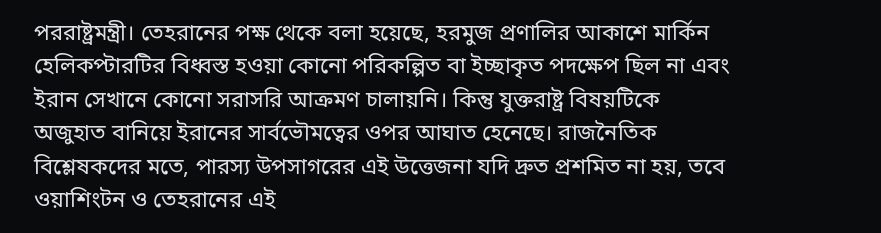পররাষ্ট্রমন্ত্রী। তেহরানের পক্ষ থেকে বলা হয়েছে, হরমুজ প্রণালির আকাশে মার্কিন হেলিকপ্টারটির বিধ্বস্ত হওয়া কোনো পরিকল্পিত বা ইচ্ছাকৃত পদক্ষেপ ছিল না এবং ইরান সেখানে কোনো সরাসরি আক্রমণ চালায়নি। কিন্তু যুক্তরাষ্ট্র বিষয়টিকে অজুহাত বানিয়ে ইরানের সার্বভৌমত্বের ওপর আঘাত হেনেছে। রাজনৈতিক বিশ্লেষকদের মতে, পারস্য উপসাগরের এই উত্তেজনা যদি দ্রুত প্রশমিত না হয়, তবে ওয়াশিংটন ও তেহরানের এই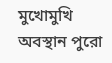মুখোমুখি অবস্থান পুরো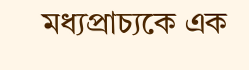মধ্যপ্রাচ্যকে এক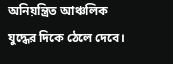অনিয়ন্ত্রিত আঞ্চলিক যুদ্ধের দিকে ঠেলে দেবে।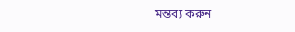মন্তব্য করুন